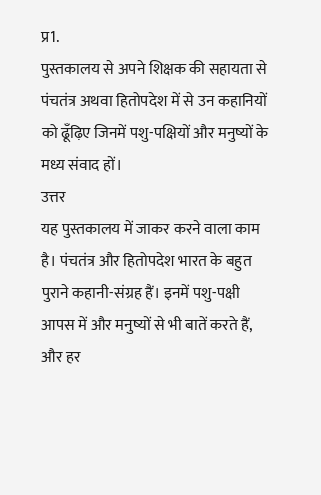प्र1.
पुस्तकालय से अपने शिक्षक की सहायता से पंचतंत्र अथवा हितोपदेश में से उन कहानियों को ढूँढ़िए जिनमें पशु-पक्षियों और मनुष्यों के मध्य संवाद हों।
उत्तर
यह पुस्तकालय में जाकर करने वाला काम है। पंचतंत्र और हितोपदेश भारत के बहुत पुराने कहानी-संग्रह हैं। इनमें पशु-पक्षी आपस में और मनुष्यों से भी बातें करते हैं, और हर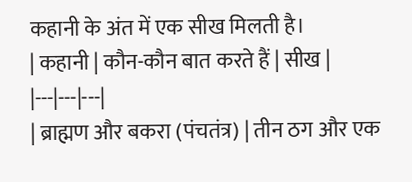कहानी के अंत में एक सीख मिलती है।
| कहानी | कौन-कौन बात करते हैं | सीख |
|---|---|---|
| ब्राह्मण और बकरा (पंचतंत्र) | तीन ठग और एक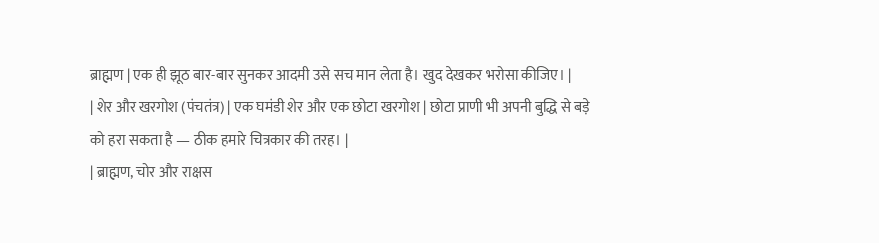ब्राह्मण | एक ही झूठ बार-बार सुनकर आदमी उसे सच मान लेता है। खुद देखकर भरोसा कीजिए। |
| शेर और खरगोश (पंचतंत्र) | एक घमंडी शेर और एक छोटा खरगोश | छोटा प्राणी भी अपनी बुद्धि से बड़े को हरा सकता है — ठीक हमारे चित्रकार की तरह। |
| ब्राह्मण, चोर और राक्षस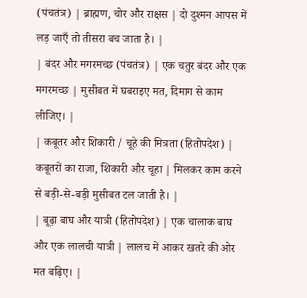(पंचतंत्र) | ब्राह्मण, चोर और राक्षस | दो दुश्मन आपस में लड़ जाएँ तो तीसरा बच जाता है। |
| बंदर और मगरमच्छ (पंचतंत्र) | एक चतुर बंदर और एक मगरमच्छ | मुसीबत में घबराइए मत, दिमाग से काम लीजिए। |
| कबूतर और शिकारी / चूहे की मित्रता (हितोपदेश) | कबूतरों का राजा, शिकारी और चूहा | मिलकर काम करने से बड़ी-से-बड़ी मुसीबत टल जाती है। |
| बूढ़ा बाघ और यात्री (हितोपदेश) | एक चालाक बाघ और एक लालची यात्री | लालच में आकर खतरे की ओर मत बढ़िए। |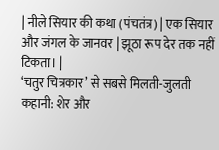| नीले सियार की कथा (पंचतंत्र) | एक सियार और जंगल के जानवर | झूठा रूप देर तक नहीं टिकता। |
‘चतुर चित्रकार’ से सबसे मिलती-जुलती कहानी: शेर और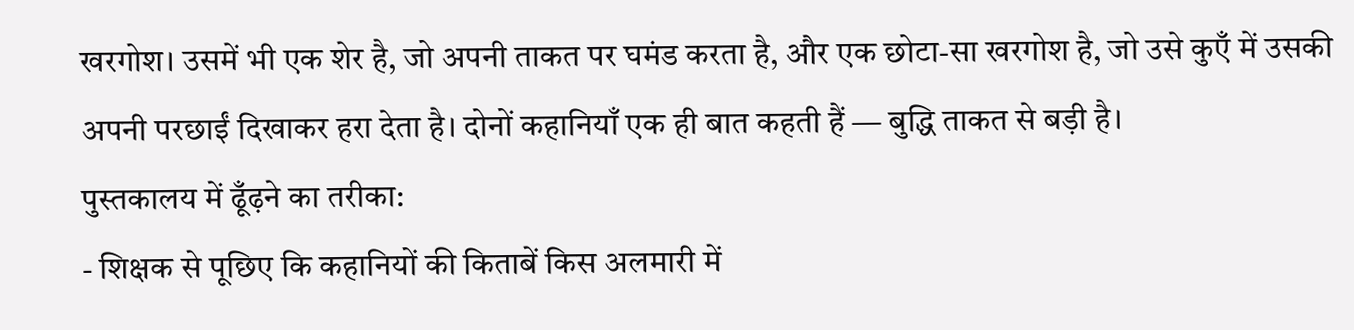खरगोश। उसमें भी एक शेर है, जो अपनी ताकत पर घमंड करता है, और एक छोटा-सा खरगोश है, जो उसे कुएँ में उसकी अपनी परछाईं दिखाकर हरा देता है। दोनों कहानियाँ एक ही बात कहती हैं — बुद्धि ताकत से बड़ी है।
पुस्तकालय में ढूँढ़ने का तरीका:
- शिक्षक से पूछिए कि कहानियों की किताबें किस अलमारी में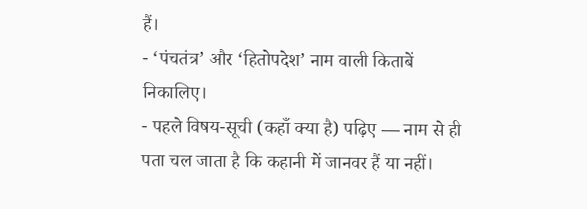हैं।
- ‘पंचतंत्र’ और ‘हितोपदेश’ नाम वाली किताबें निकालिए।
- पहले विषय-सूची (कहाँ क्या है) पढ़िए — नाम से ही पता चल जाता है कि कहानी में जानवर हैं या नहीं।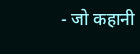- जो कहानी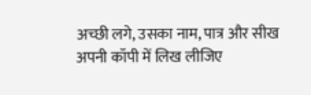अच्छी लगे, उसका नाम, पात्र और सीख अपनी कॉपी में लिख लीजिए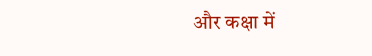और कक्षा में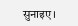सुनाइए।